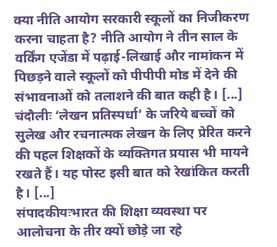क्या नीति आयोग सरकारी स्कूलों का निजीकरण करना चाहता है? नीति आयोग ने तीन साल के वर्किंग एजेंडा में पढ़ाई-लिखाई और नामांकन में पिछड़ने वाले स्कूलों को पीपीपी मोड में देने की संभावनाओं को तलाशने की बात कही है। [...]
चंदौलीः ‘लेखन प्रतिस्पर्धा’ के जरिये बच्चों को सुलेख और रचनात्मक लेखन के लिए प्रेरित करने की पहल शिक्षकों के व्यक्तिगत प्रयास भी मायने रखते हैं। यह पोस्ट इसी बात को रेखांकित करती है। [...]
संपादकीयःभारत की शिक्षा व्यवस्था पर आलोचना के तीर क्यों छोड़े जा रहे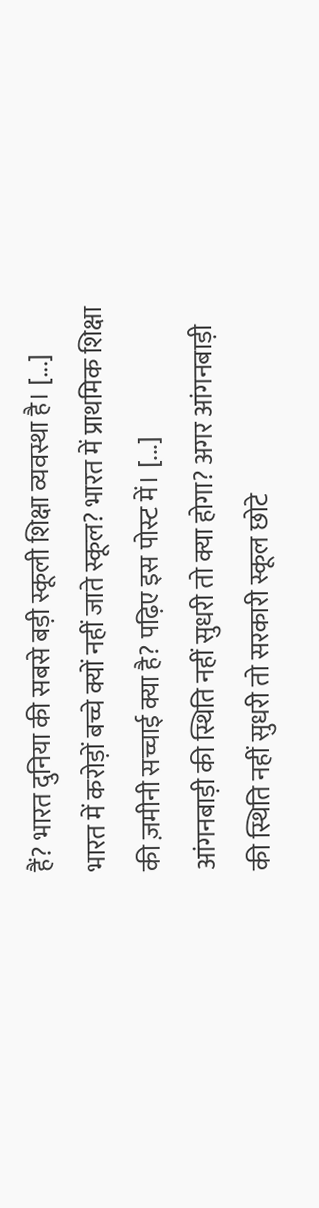हैं? भारत दुनिया की सबसे बड़ी स्कूली शिक्षा व्यवस्था है। [...]
भारत में करोड़ों बच्चे क्यों नहीं जाते स्कूल? भारत में प्राथमिक शिक्षा की ज़मीनी सच्चाई क्या है? पढ़िए इस पोस्ट में। [...]
आंगनबाड़ी की स्थिति नहीं सुधरी तो क्या होगा? अगर आंगनबाड़ी की स्थिति नहीं सुधरी तो सरकारी स्कूल छोटे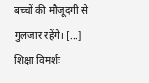बच्चों की मौजूदगी से गुलजार रहेंगे। [...]
शिक्षा विमर्शः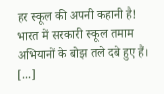हर स्कूल की अपनी कहानी है! भारत में सरकारी स्कूल तमाम अभियानों के बोझ तले दबे हुए हैं। [...]